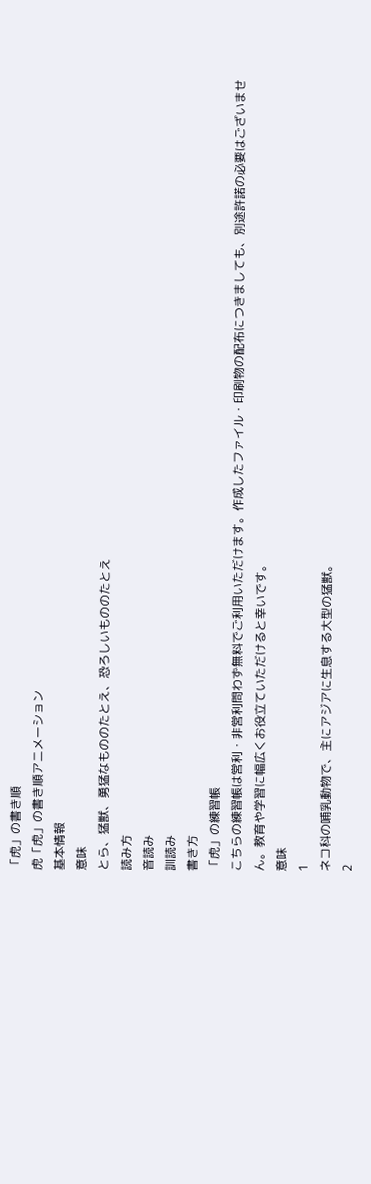「虎」の書き順
虎「虎」の書き順アニメーション
基本情報
意味
とら、猛獣、勇猛なもののたとえ、恐ろしいもののたとえ
読み方
音読み
訓読み
書き方
「虎」の練習帳
こちらの練習帳は営利・非営利問わず無料でご利用いただけます。作成したファイル・印刷物の配布につきましても、別途許諾の必要はございません。教育や学習に幅広くお役立ていただけると幸いです。
意味
1
ネコ科の哺乳動物で、主にアジアに生息する大型の猛獣。
2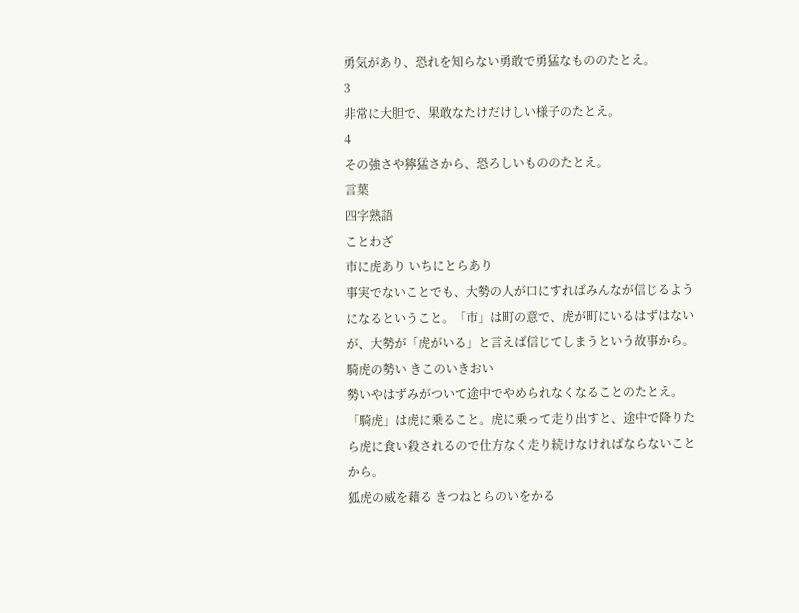勇気があり、恐れを知らない勇敢で勇猛なもののたとえ。
3
非常に大胆で、果敢なたけだけしい様子のたとえ。
4
その強さや獰猛さから、恐ろしいもののたとえ。
言葉
四字熟語
ことわざ
市に虎あり いちにとらあり
事実でないことでも、大勢の人が口にすればみんなが信じるようになるということ。「市」は町の意で、虎が町にいるはずはないが、大勢が「虎がいる」と言えば信じてしまうという故事から。
騎虎の勢い きこのいきおい
勢いやはずみがついて途中でやめられなくなることのたとえ。「騎虎」は虎に乗ること。虎に乗って走り出すと、途中で降りたら虎に食い殺されるので仕方なく走り続けなければならないことから。
狐虎の威を藉る きつねとらのいをかる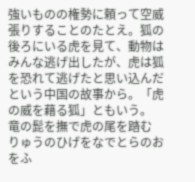強いものの権勢に頼って空威張りすることのたとえ。狐の後ろにいる虎を見て、動物はみんな逃げ出したが、虎は狐を恐れて逃げたと思い込んだという中国の故事から。「虎の威を藉る狐」ともいう。
竜の髭を撫で虎の尾を踏む りゅうのひげをなでとらのおをふ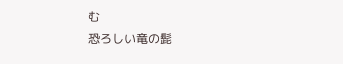む
恐ろしい竜の髭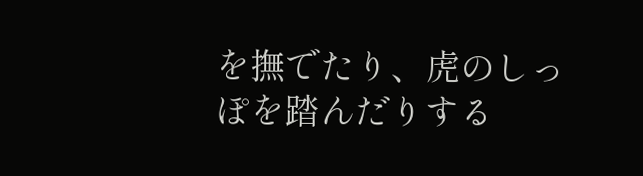を撫でたり、虎のしっぽを踏んだりする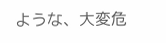ような、大変危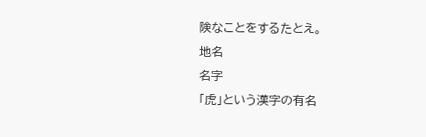険なことをするたとえ。
地名
名字
「虎」という漢字の有名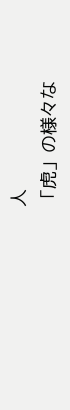人
「虎」の様々な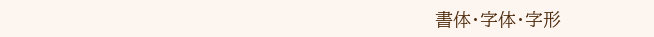書体・字体・字形